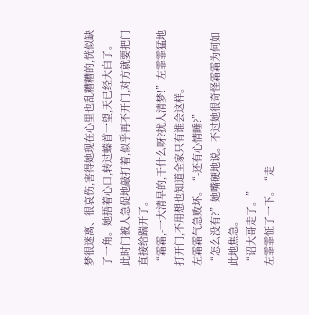梦很迷离、很哀伤,害得她现在心里也乱糟糟的,恍似缺了一角。她捂着心口,转过螓首一望,天已经大白了。
此时门被人急促地敲打着,似乎再不开门,对方就要把门直接给踹开了。
“霜霜,-一大清早的,干什么呀?扰人清梦!”左霏霏猛地打开门,不用想也知道全家只有谁会这样。
左霜霜气急败坏。“-还有心情睡?”
“怎么没有?”她嘴硬地说。不过她很奇怪霜霜为何如此地焦急。
“诏大哥走了。”
左霏霏怔了一下。“走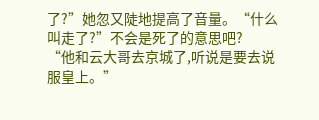了?”她忽又陡地提高了音量。“什么叫走了?”不会是死了的意思吧?
“他和云大哥去京城了,听说是要去说服皇上。”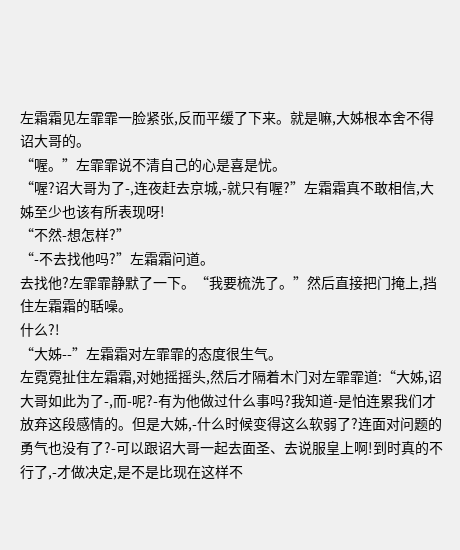左霜霜见左霏霏一脸紧张,反而平缓了下来。就是嘛,大姊根本舍不得诏大哥的。
“喔。”左霏霏说不清自己的心是喜是忧。
“喔?诏大哥为了-,连夜赶去京城,-就只有喔?”左霜霜真不敢相信,大姊至少也该有所表现呀!
“不然-想怎样?”
“-不去找他吗?”左霜霜问道。
去找他?左霏霏静默了一下。“我要梳洗了。”然后直接把门掩上,挡住左霜霜的聒噪。
什么?!
“大姊--”左霜霜对左霏霏的态度很生气。
左霓霓扯住左霜霜,对她摇摇头,然后才隔着木门对左霏霏道:“大姊,诏大哥如此为了-,而-呢?-有为他做过什么事吗?我知道-是怕连累我们才放弃这段感情的。但是大姊,-什么时候变得这么软弱了?连面对问题的勇气也没有了?-可以跟诏大哥一起去面圣、去说服皇上啊!到时真的不行了,-才做决定,是不是比现在这样不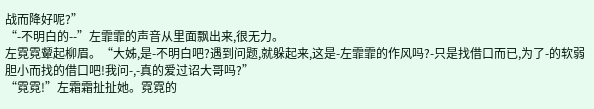战而降好呢?”
“-不明白的--”左霏霏的声音从里面飘出来,很无力。
左霓霓颦起柳眉。“大姊,是-不明白吧?遇到问题,就躲起来,这是-左霏霏的作风吗?-只是找借口而已,为了-的软弱胆小而找的借口吧!我问-,-真的爱过诏大哥吗?”
“霓霓!”左霜霜扯扯她。霓霓的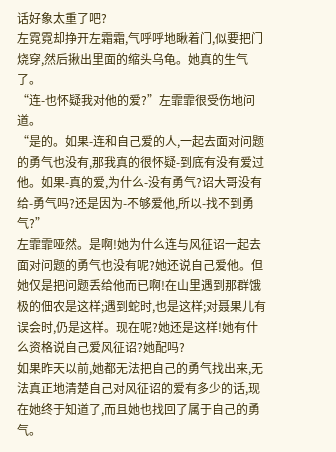话好象太重了吧?
左霓霓却挣开左霜霜,气呼呼地瞅着门,似要把门烧穿,然后揪出里面的缩头乌龟。她真的生气了。
“连-也怀疑我对他的爱?”左霏霏很受伤地问道。
“是的。如果-连和自己爱的人,一起去面对问题的勇气也没有,那我真的很怀疑-到底有没有爱过他。如果-真的爱,为什么-没有勇气?诏大哥没有给-勇气吗?还是因为-不够爱他,所以-找不到勇气?”
左霏霏哑然。是啊!她为什么连与风征诏一起去面对问题的勇气也没有呢?她还说自己爱他。但她仅是把问题丢给他而已啊!在山里遇到那群饿极的佃农是这样;遇到蛇时,也是这样;对聂果儿有误会时,仍是这样。现在呢?她还是这样!她有什么资格说自己爱风征诏?她配吗?
如果昨天以前,她都无法把自己的勇气找出来,无法真正地清楚自己对风征诏的爱有多少的话,现在她终于知道了,而且她也找回了属于自己的勇气。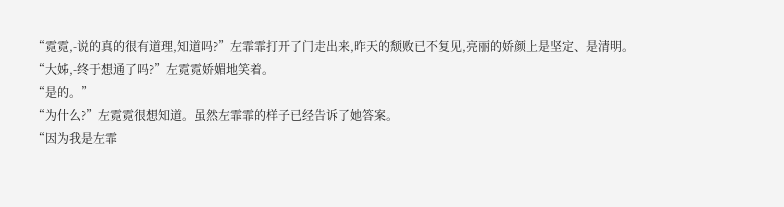“霓霓,-说的真的很有道理,知道吗?”左霏霏打开了门走出来,昨天的颓败已不复见,亮丽的娇颜上是坚定、是清明。
“大姊,-终于想通了吗?”左霓霓娇媚地笑着。
“是的。”
“为什么?”左霓霓很想知道。虽然左霏霏的样子已经告诉了她答案。
“因为我是左霏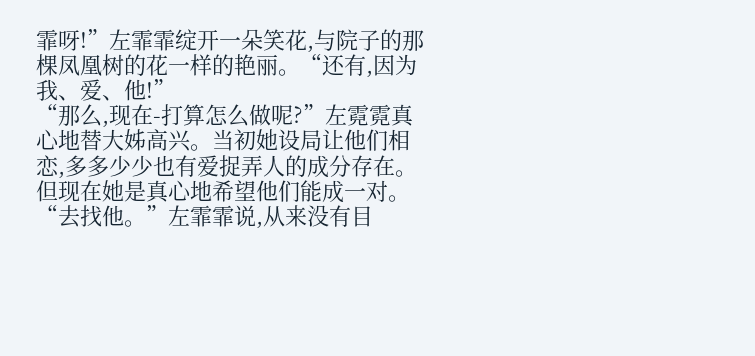霏呀!”左霏霏绽开一朵笑花,与院子的那棵凤凰树的花一样的艳丽。“还有,因为我、爱、他!”
“那么,现在-打算怎么做呢?”左霓霓真心地替大姊高兴。当初她设局让他们相恋,多多少少也有爱捉弄人的成分存在。但现在她是真心地希望他们能成一对。
“去找他。”左霏霏说,从来没有目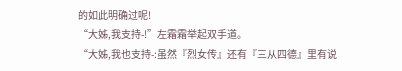的如此明确过呢!
“大姊,我支持-!”左霜霜举起双手道。
“大姊,我也支持-:虽然『烈女传』还有『三从四德』里有说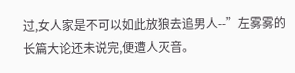过,女人家是不可以如此放狼去追男人--”左雾雾的长篇大论还未说完,便遭人灭音。